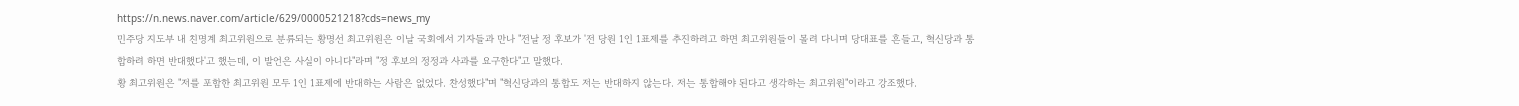https://n.news.naver.com/article/629/0000521218?cds=news_my
민주당 지도부 내 친명계 최고위원으로 분류되는 황명선 최고위원은 이날 국회에서 기자들과 만나 "전날 정 후보가 '전 당원 1인 1표제를 추진하려고 하면 최고위원들이 몰려 다니며 당대표를 흔들고, 혁신당과 통합하려 하면 반대했다'고 했는데, 이 발언은 사실이 아니다"라며 "정 후보의 정정과 사과를 요구한다"고 말했다.
황 최고위원은 "저를 포함한 최고위원 모두 1인 1표제에 반대하는 사람은 없었다. 찬성했다"며 "혁신당과의 통합도 저는 반대하지 않는다. 저는 통합해야 된다고 생각하는 최고위원"이라고 강조했다.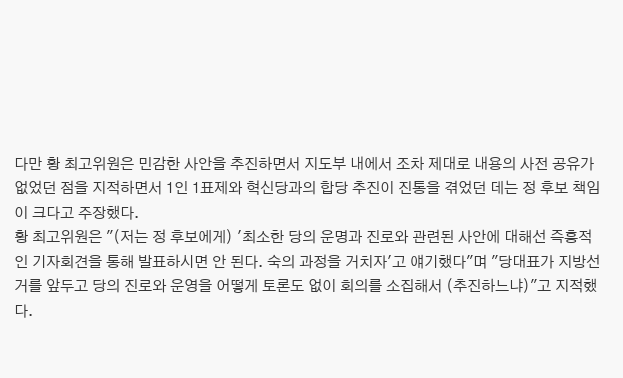다만 황 최고위원은 민감한 사안을 추진하면서 지도부 내에서 조차 제대로 내용의 사전 공유가 없었던 점을 지적하면서 1인 1표제와 혁신당과의 합당 추진이 진통을 겪었던 데는 정 후보 책임이 크다고 주장했다.
황 최고위원은 "(저는 정 후보에게) '최소한 당의 운명과 진로와 관련된 사안에 대해선 즉흥적인 기자회견을 통해 발표하시면 안 된다. 숙의 과정을 거치자'고 얘기했다"며 "당대표가 지방선거를 앞두고 당의 진로와 운영을 어떻게 토론도 없이 회의를 소집해서 (추진하느냐)"고 지적했다.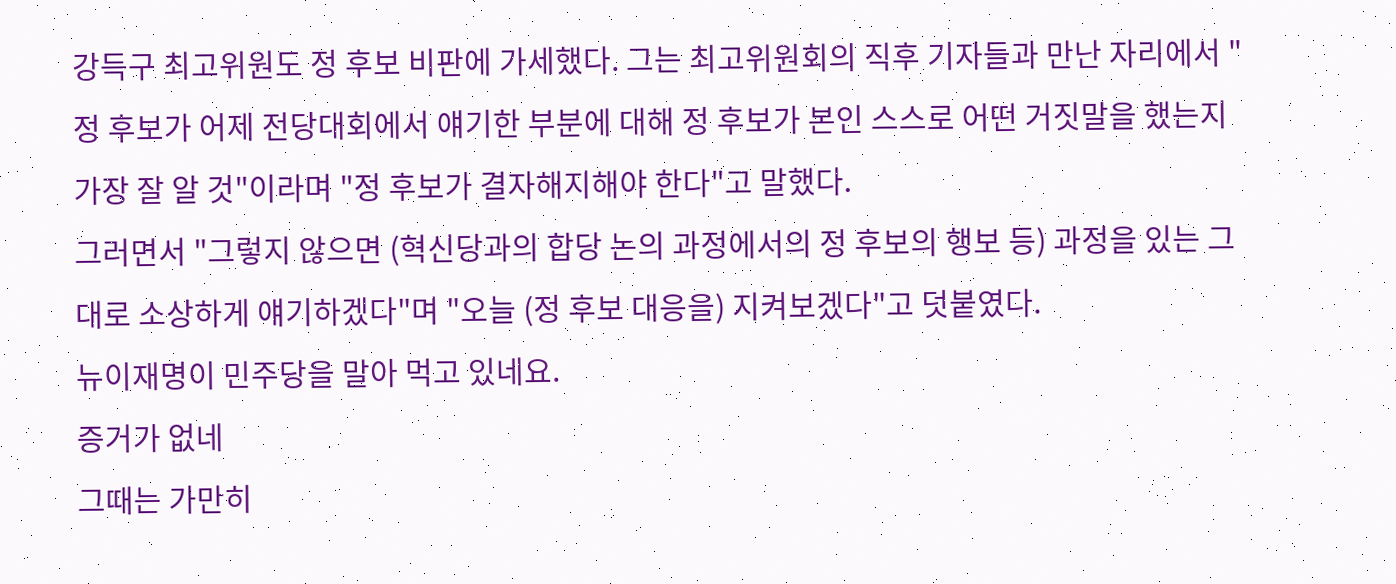강득구 최고위원도 정 후보 비판에 가세했다. 그는 최고위원회의 직후 기자들과 만난 자리에서 "정 후보가 어제 전당대회에서 얘기한 부분에 대해 정 후보가 본인 스스로 어떤 거짓말을 했는지 가장 잘 알 것"이라며 "정 후보가 결자해지해야 한다"고 말했다.
그러면서 "그렇지 않으면 (혁신당과의 합당 논의 과정에서의 정 후보의 행보 등) 과정을 있는 그대로 소상하게 얘기하겠다"며 "오늘 (정 후보 대응을) 지켜보겠다"고 덧붙였다.
뉴이재명이 민주당을 말아 먹고 있네요.
증거가 없네
그때는 가만히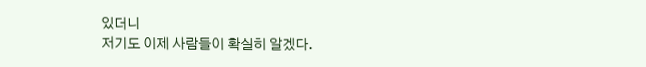있더니
저기도 이제 사람들이 확실히 알겠다.